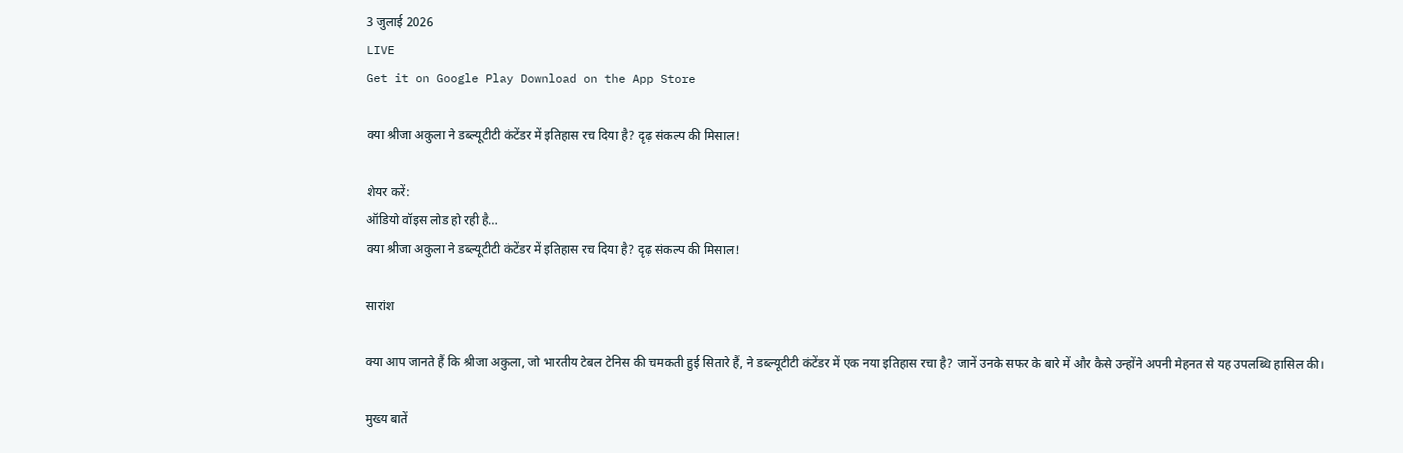3 जुलाई 2026
LIVE
Get it on Google Play Download on the App Store

क्या श्रीजा अकुला ने डब्ल्यूटीटी कंटेंडर में इतिहास रच दिया है? दृढ़ संकल्प की मिसाल!

शेयर करें:
ऑडियो वॉइस लोड हो रही है…
क्या श्रीजा अकुला ने डब्ल्यूटीटी कंटेंडर में इतिहास रच दिया है? दृढ़ संकल्प की मिसाल!

सारांश

क्या आप जानते हैं कि श्रीजा अकुला, जो भारतीय टेबल टेनिस की चमकती हुई सितारे हैं, ने डब्ल्यूटीटी कंटेंडर में एक नया इतिहास रचा है? जानें उनके सफर के बारे में और कैसे उन्होंने अपनी मेहनत से यह उपलब्धि हासिल की।

मुख्य बातें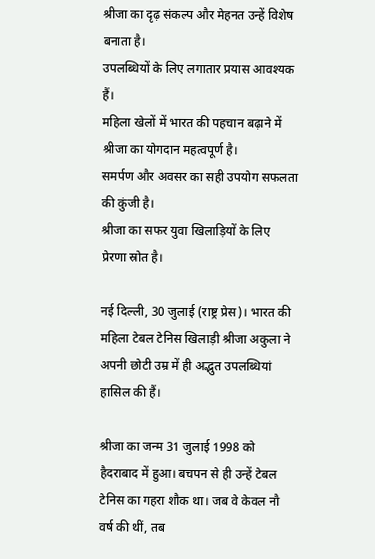श्रीजा का दृढ़ संकल्प और मेहनत उन्हें विशेष बनाता है।
उपलब्धियों के लिए लगातार प्रयास आवश्यक हैं।
महिला खेलों में भारत की पहचान बढ़ाने में श्रीजा का योगदान महत्वपूर्ण है।
समर्पण और अवसर का सही उपयोग सफलता की कुंजी है।
श्रीजा का सफर युवा खिलाड़ियों के लिए प्रेरणा स्रोत है।

नई दिल्ली, 30 जुलाई (राष्ट्र प्रेस)। भारत की महिला टेबल टेनिस खिलाड़ी श्रीजा अकुला ने अपनी छोटी उम्र में ही अद्भुत उपलब्धियां हासिल की हैं।

श्रीजा का जन्म 31 जुलाई 1998 को हैदराबाद में हुआ। बचपन से ही उन्हें टेबल टेनिस का गहरा शौक था। जब वे केवल नौ वर्ष की थीं, तब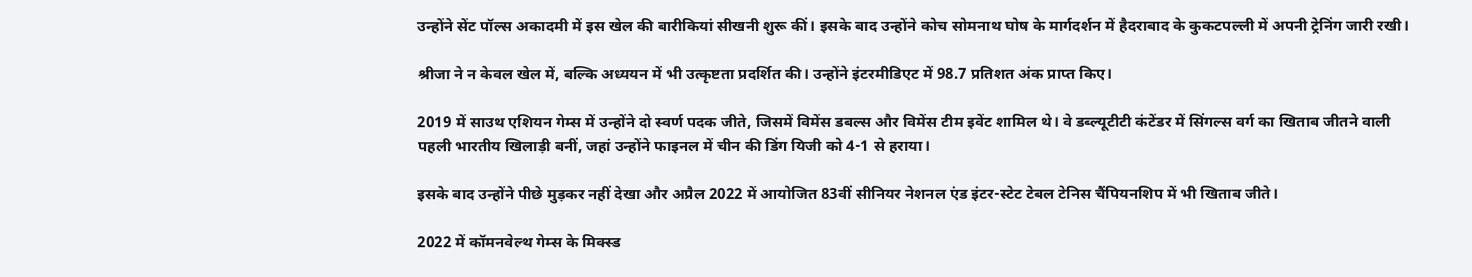उन्होंने सेंट पॉल्स अकादमी में इस खेल की बारीकियां सीखनी शुरू कीं। इसके बाद उन्होंने कोच सोमनाथ घोष के मार्गदर्शन में हैदराबाद के कुकटपल्ली में अपनी ट्रेनिंग जारी रखी।

श्रीजा ने न केवल खेल में, बल्कि अध्ययन में भी उत्कृष्टता प्रदर्शित की। उन्होंने इंटरमीडिएट में 98.7 प्रतिशत अंक प्राप्त किए।

2019 में साउथ एशियन गेम्स में उन्होंने दो स्वर्ण पदक जीते, जिसमें विमेंस डबल्स और विमेंस टीम इवेंट शामिल थे। वे डब्ल्यूटीटी कंटेंडर में सिंगल्स वर्ग का खिताब जीतने वाली पहली भारतीय खिलाड़ी बनीं, जहां उन्होंने फाइनल में चीन की डिंग यिजी को 4-1 से हराया।

इसके बाद उन्होंने पीछे मुड़कर नहीं देखा और अप्रैल 2022 में आयोजित 83वीं सीनियर नेशनल एंड इंटर-स्टेट टेबल टेनिस चैंपियनशिप में भी खिताब जीते।

2022 में कॉमनवेल्थ गेम्स के मिक्स्ड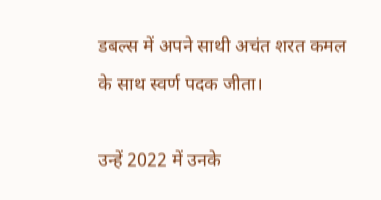डबल्स में अपने साथी अचंत शरत कमल के साथ स्वर्ण पदक जीता।

उन्हें 2022 में उनके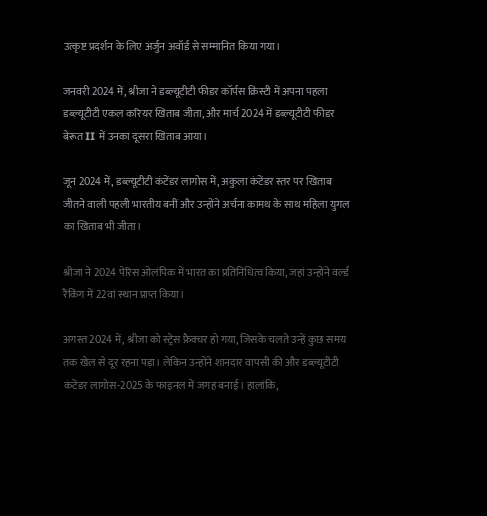उत्कृष्ट प्रदर्शन के लिए अर्जुन अवॉर्ड से सम्मानित किया गया।

जनवरी 2024 में, श्रीजा ने डब्ल्यूटीटी फीडर कॉर्पस क्रिस्टी में अपना पहला डब्ल्यूटीटी एकल करियर खिताब जीता, और मार्च 2024 में डब्ल्यूटीटी फीडर बेरूत II में उनका दूसरा खिताब आया।

जून 2024 में, डब्ल्यूटीटी कंटेंडर लागोस में, अकुला कंटेंडर स्तर पर खिताब जीतने वाली पहली भारतीय बनीं और उन्होंने अर्चना कामथ के साथ महिला युगल का खिताब भी जीता।

श्रीजा ने 2024 पेरिस ओलंपिक में भारत का प्रतिनिधित्व किया, जहां उन्होंने वर्ल्ड रैंकिंग में 22वां स्थान प्राप्त किया।

अगस्त 2024 में, श्रीजा को स्ट्रेस फ्रैक्चर हो गया, जिसके चलते उन्हें कुछ समय तक खेल से दूर रहना पड़ा। लेकिन उन्होंने शानदार वापसी की और डब्ल्यूटीटी कंटेंडर लागोस-2025 के फाइनल में जगह बनाई। हालांकि,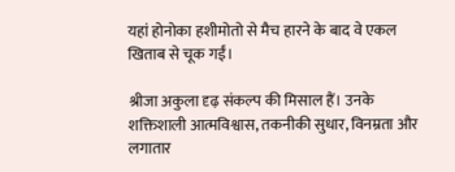यहां होनोका हशीमोतो से मैच हारने के बाद वे एकल खिताब से चूक गईं।

श्रीजा अकुला दृढ़ संकल्प की मिसाल हैं। उनके शक्तिशाली आत्मविश्वास, तकनीकी सुधार, विनम्रता और लगातार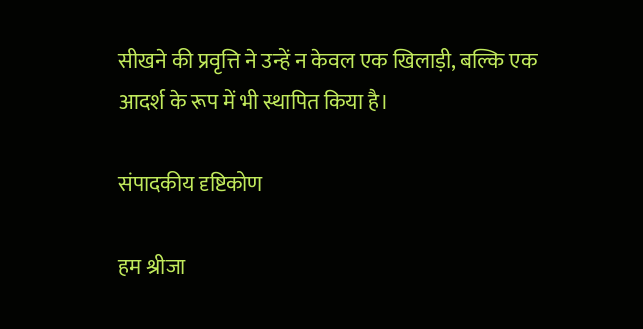सीखने की प्रवृत्ति ने उन्हें न केवल एक खिलाड़ी, बल्कि एक आदर्श के रूप में भी स्थापित किया है।

संपादकीय दृष्टिकोण

हम श्रीजा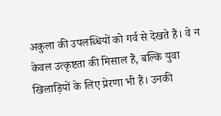अकुला की उपलब्धियों को गर्व से देखते हैं। वे न केवल उत्कृष्टता की मिसाल हैं, बल्कि युवा खिलाड़ियों के लिए प्रेरणा भी हैं। उनकी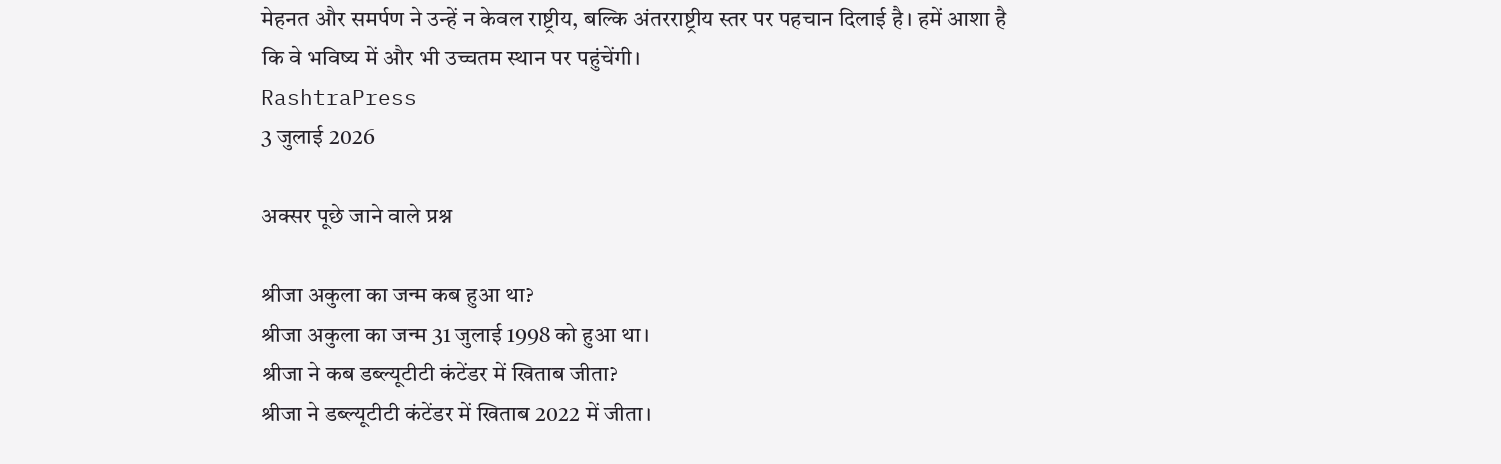मेहनत और समर्पण ने उन्हें न केवल राष्ट्रीय, बल्कि अंतरराष्ट्रीय स्तर पर पहचान दिलाई है। हमें आशा है कि वे भविष्य में और भी उच्चतम स्थान पर पहुंचेंगी।
RashtraPress
3 जुलाई 2026

अक्सर पूछे जाने वाले प्रश्न

श्रीजा अकुला का जन्म कब हुआ था?
श्रीजा अकुला का जन्म 31 जुलाई 1998 को हुआ था।
श्रीजा ने कब डब्ल्यूटीटी कंटेंडर में खिताब जीता?
श्रीजा ने डब्ल्यूटीटी कंटेंडर में खिताब 2022 में जीता।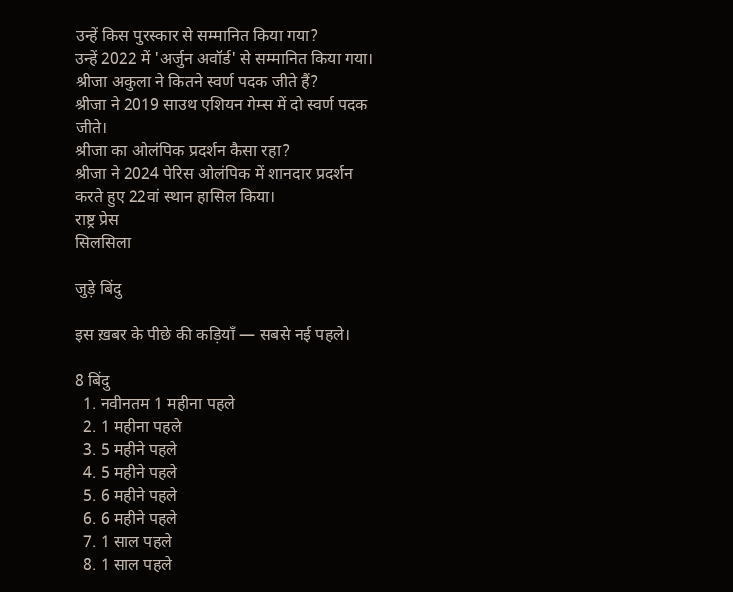उन्हें किस पुरस्कार से सम्मानित किया गया?
उन्हें 2022 में 'अर्जुन अवॉर्ड' से सम्मानित किया गया।
श्रीजा अकुला ने कितने स्वर्ण पदक जीते हैं?
श्रीजा ने 2019 साउथ एशियन गेम्स में दो स्वर्ण पदक जीते।
श्रीजा का ओलंपिक प्रदर्शन कैसा रहा?
श्रीजा ने 2024 पेरिस ओलंपिक में शानदार प्रदर्शन करते हुए 22वां स्थान हासिल किया।
राष्ट्र प्रेस
सिलसिला

जुड़े बिंदु

इस ख़बर के पीछे की कड़ियाँ — सबसे नई पहले।

8 बिंदु
  1. नवीनतम 1 महीना पहले
  2. 1 महीना पहले
  3. 5 महीने पहले
  4. 5 महीने पहले
  5. 6 महीने पहले
  6. 6 महीने पहले
  7. 1 साल पहले
  8. 1 साल पहले